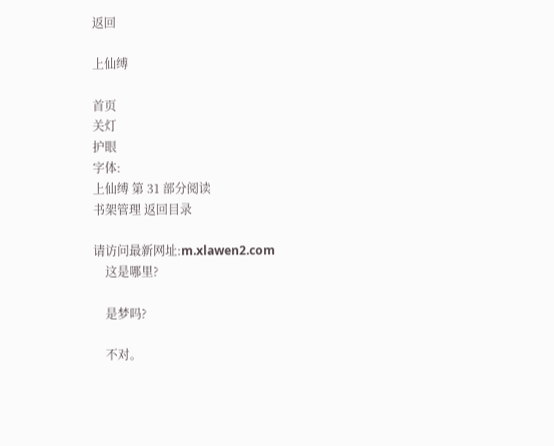返回

上仙缚

首页
关灯
护眼
字体:
上仙缚 第 31 部分阅读
书架管理 返回目录

请访问最新网址:m.xlawen2.com
    这是哪里?

    是梦吗?

    不对。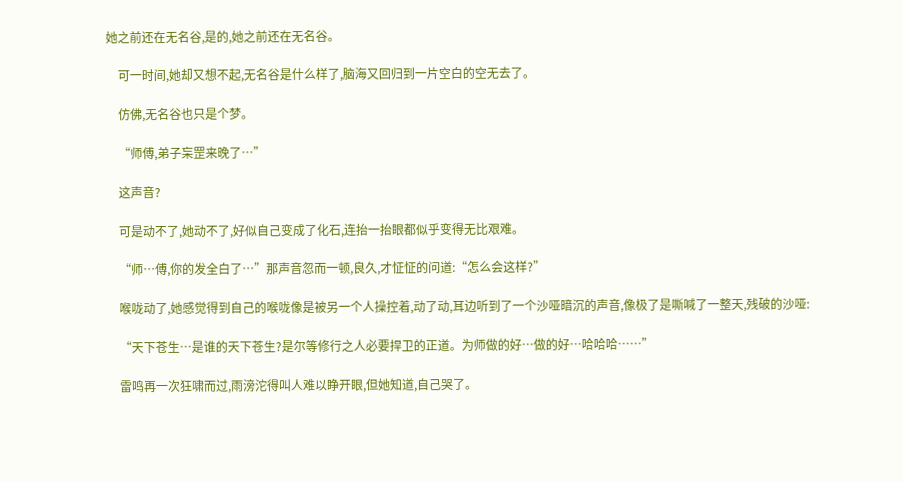她之前还在无名谷,是的,她之前还在无名谷。

    可一时间,她却又想不起,无名谷是什么样了,脑海又回归到一片空白的空无去了。

    仿佛,无名谷也只是个梦。

    “师傅,弟子杗罡来晚了…”

    这声音?

    可是动不了,她动不了,好似自己变成了化石,连抬一抬眼都似乎变得无比艰难。

    “师…傅,你的发全白了…”那声音忽而一顿,良久,才怔怔的问道:“怎么会这样?”

    喉咙动了,她感觉得到自己的喉咙像是被另一个人操控着,动了动,耳边听到了一个沙哑暗沉的声音,像极了是嘶喊了一整天,残破的沙哑:

    “天下苍生…是谁的天下苍生?是尔等修行之人必要捍卫的正道。为师做的好…做的好…哈哈哈……”

    雷鸣再一次狂啸而过,雨滂沱得叫人难以睁开眼,但她知道,自己哭了。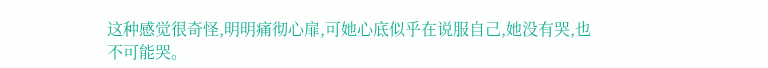这种感觉很奇怪,明明痛彻心扉,可她心底似乎在说服自己,她没有哭,也不可能哭。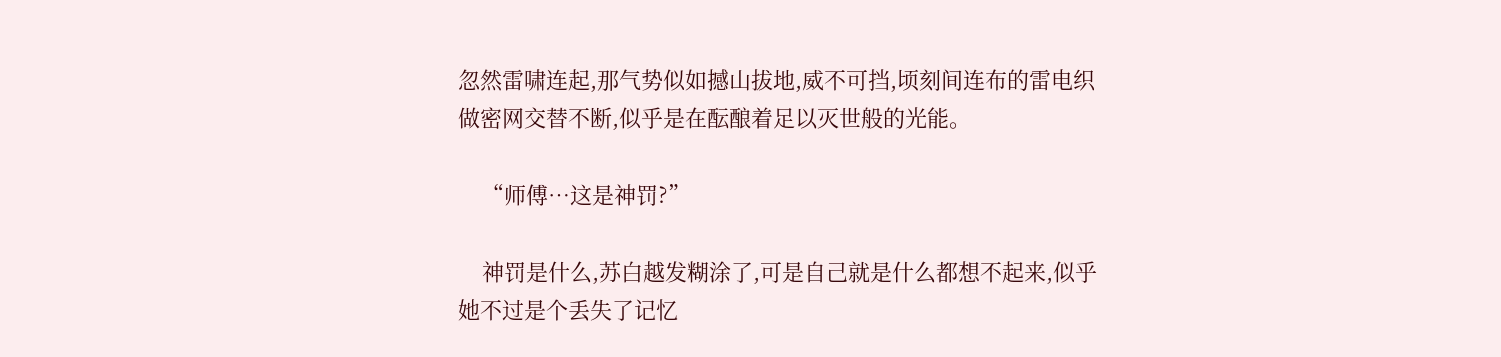忽然雷啸连起,那气势似如撼山拔地,威不可挡,顷刻间连布的雷电织做密网交替不断,似乎是在酝酿着足以灭世般的光能。

    “师傅…这是神罚?”

    神罚是什么,苏白越发糊涂了,可是自己就是什么都想不起来,似乎她不过是个丢失了记忆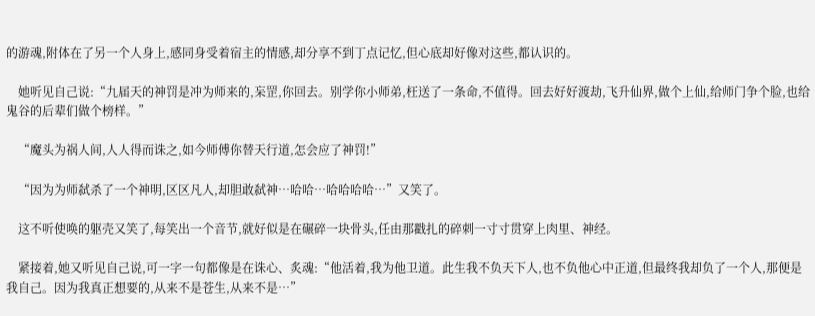的游魂,附体在了另一个人身上,感同身受着宿主的情感,却分享不到丁点记忆,但心底却好像对这些,都认识的。

    她听见自己说:“九届天的神罚是冲为师来的,杗罡,你回去。别学你小师弟,枉送了一条命,不值得。回去好好渡劫,飞升仙界,做个上仙,给师门争个脸,也给鬼谷的后辈们做个榜样。”

    “魔头为祸人间,人人得而诛之,如今师傅你替天行道,怎会应了神罚!”

    “因为为师弑杀了一个神明,区区凡人,却胆敢弑神…哈哈…哈哈哈哈…”又笑了。

    这不听使唤的躯壳又笑了,每笑出一个音节,就好似是在碾碎一块骨头,任由那戳扎的碎刺一寸寸贯穿上肉里、神经。

    紧接着,她又听见自己说,可一字一句都像是在诛心、炙魂:“他活着,我为他卫道。此生我不负天下人,也不负他心中正道,但最终我却负了一个人,那便是我自己。因为我真正想要的,从来不是苍生,从来不是…”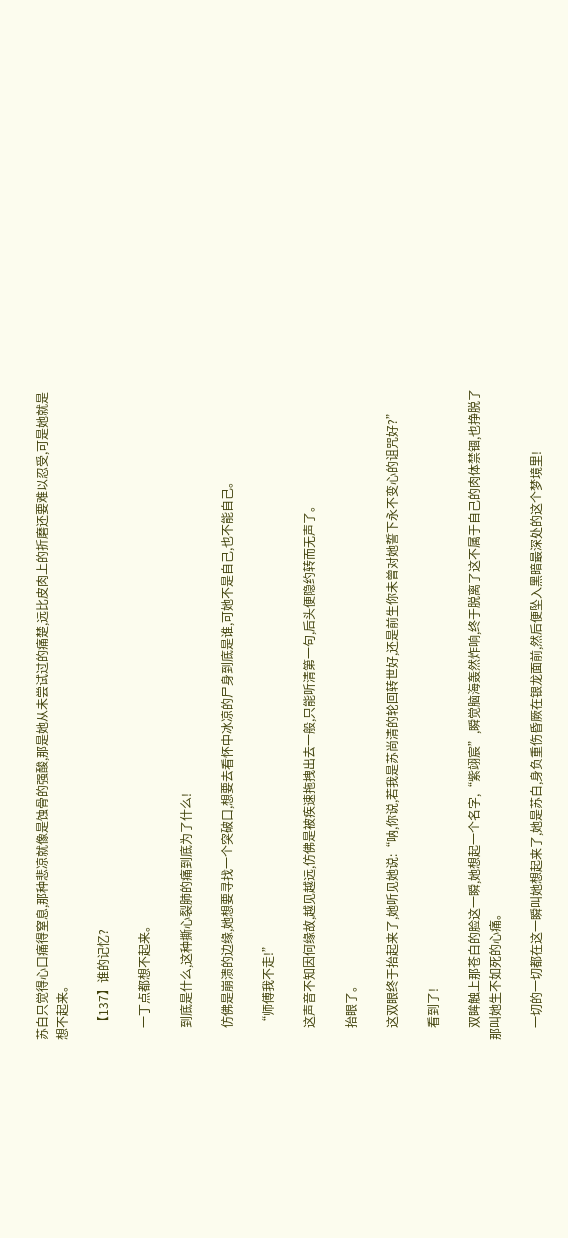苏白只觉得心口痛得窒息,那种悲凉就像是蚀骨的强酸,那是她从未尝试过的痛楚,远比皮肉上的折磨还要难以忍受,可是她就是想不起来。

    【137】谁的记忆?

    一丁点都想不起来。

    到底是什么,这种撕心裂肺的痛到底为了什么!

    仿佛是崩溃的边缘,她想要寻找一个突破口,想要去看怀中冰凉的尸身到底是谁,可她不是自己,也不能自己。

    “师傅我不走!”

    这声音不知因何缘故,越见越远,仿佛是被疾速拖拽出去一般,只能听清第一句,后头便隐约转而无声了。

    抬眼了。

    这双眼终于抬起来了,她听见她说:“呐,你说,若我是苏尚清的轮回转世好,还是前生你未曾对她誓下永不变心的诅咒好?”

    看到了!

    双眸触上那苍白的脸这一瞬,她想起一个名字,“紫翊宸”,瞬觉脑海轰然炸响,终于脱离了这不属于自己的肉体禁锢,也挣脱了那叫她生不如死的心痛。

    一切的一切都在这一瞬叫她想起来了,她是苏白,身负重伤昏厥在银龙面前,然后便坠入黑暗最深处的这个梦境里!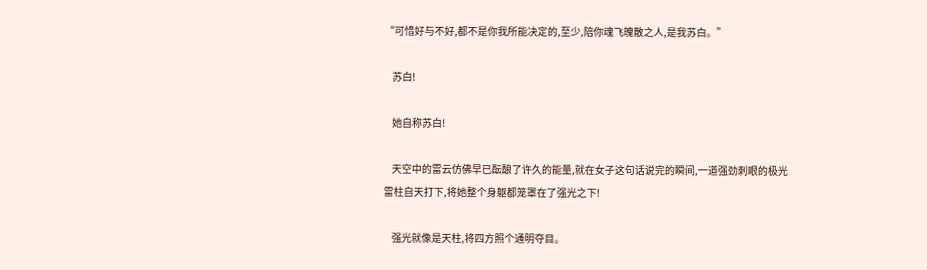“可惜好与不好,都不是你我所能决定的,至少,陪你魂飞魄散之人,是我苏白。”

    苏白!

    她自称苏白!

    天空中的雷云仿佛早已酝酿了许久的能量,就在女子这句话说完的瞬间,一道强劲刺眼的极光雷柱自天打下,将她整个身躯都笼罩在了强光之下!

    强光就像是天柱,将四方照个通明夺目。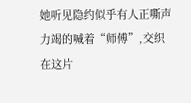她听见隐约似乎有人正嘶声力竭的喊着“师傅”,交织在这片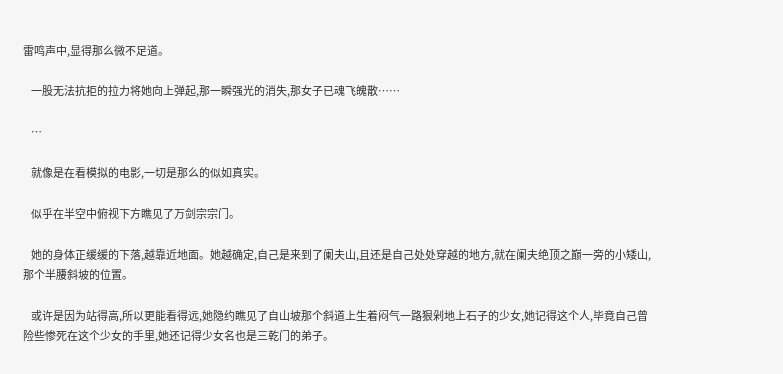雷鸣声中,显得那么微不足道。

    一股无法抗拒的拉力将她向上弹起,那一瞬强光的消失,那女子已魂飞魄散……

    …

    就像是在看模拟的电影,一切是那么的似如真实。

    似乎在半空中俯视下方瞧见了万剑宗宗门。

    她的身体正缓缓的下落,越靠近地面。她越确定,自己是来到了阑夫山,且还是自己处处穿越的地方,就在阑夫绝顶之巅一旁的小矮山,那个半腰斜坡的位置。

    或许是因为站得高,所以更能看得远,她隐约瞧见了自山坡那个斜道上生着闷气一路狠剁地上石子的少女,她记得这个人,毕竟自己曾险些惨死在这个少女的手里,她还记得少女名也是三乾门的弟子。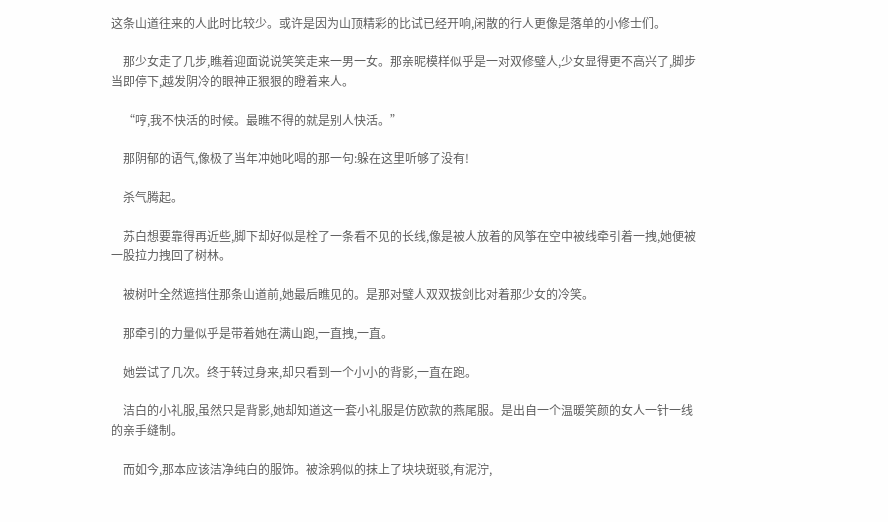这条山道往来的人此时比较少。或许是因为山顶精彩的比试已经开响,闲散的行人更像是落单的小修士们。

    那少女走了几步,瞧着迎面说说笑笑走来一男一女。那亲昵模样似乎是一对双修璧人,少女显得更不高兴了,脚步当即停下,越发阴冷的眼神正狠狠的瞪着来人。

    “哼,我不快活的时候。最瞧不得的就是别人快活。”

    那阴郁的语气,像极了当年冲她叱喝的那一句:躲在这里听够了没有!

    杀气腾起。

    苏白想要靠得再近些,脚下却好似是栓了一条看不见的长线,像是被人放着的风筝在空中被线牵引着一拽,她便被一股拉力拽回了树林。

    被树叶全然遮挡住那条山道前,她最后瞧见的。是那对璧人双双拔剑比对着那少女的冷笑。

    那牵引的力量似乎是带着她在满山跑,一直拽,一直。

    她尝试了几次。终于转过身来,却只看到一个小小的背影,一直在跑。

    洁白的小礼服,虽然只是背影,她却知道这一套小礼服是仿欧款的燕尾服。是出自一个温暖笑颜的女人一针一线的亲手缝制。

    而如今,那本应该洁净纯白的服饰。被涂鸦似的抹上了块块斑驳,有泥泞,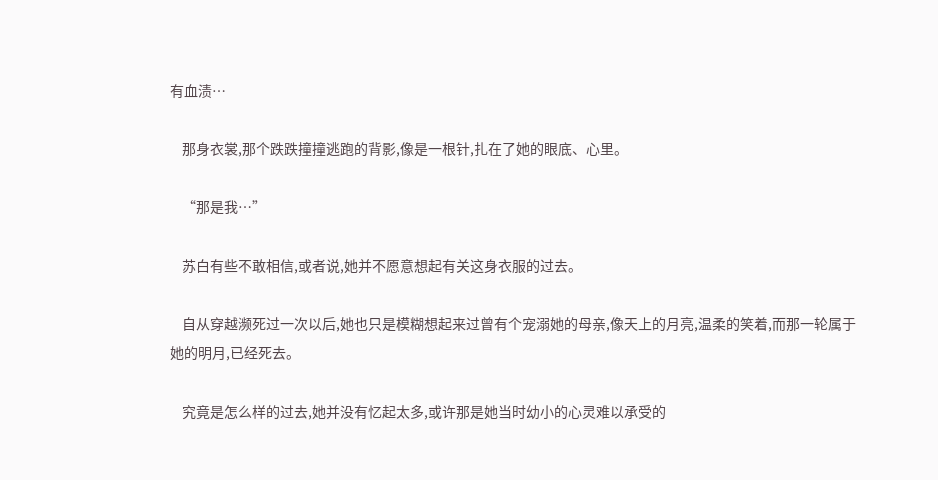有血渍…

    那身衣裳,那个跌跌撞撞逃跑的背影,像是一根针,扎在了她的眼底、心里。

    “那是我…”

    苏白有些不敢相信,或者说,她并不愿意想起有关这身衣服的过去。

    自从穿越濒死过一次以后,她也只是模糊想起来过曾有个宠溺她的母亲,像天上的月亮,温柔的笑着,而那一轮属于她的明月,已经死去。

    究竟是怎么样的过去,她并没有忆起太多,或许那是她当时幼小的心灵难以承受的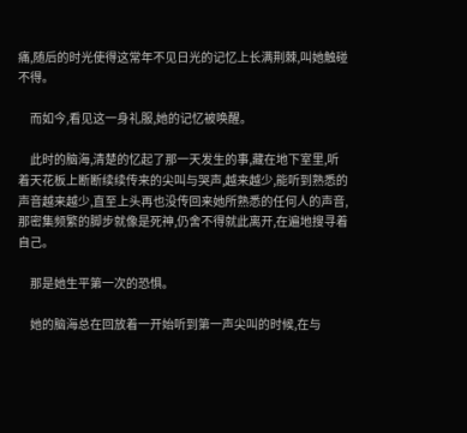痛,随后的时光使得这常年不见日光的记忆上长满荆棘,叫她触碰不得。

    而如今,看见这一身礼服,她的记忆被唤醒。

    此时的脑海,清楚的忆起了那一天发生的事,藏在地下室里,听着天花板上断断续续传来的尖叫与哭声,越来越少,能听到熟悉的声音越来越少,直至上头再也没传回来她所熟悉的任何人的声音,那密集频繁的脚步就像是死神,仍舍不得就此离开,在遍地搜寻着自己。

    那是她生平第一次的恐惧。

    她的脑海总在回放着一开始听到第一声尖叫的时候,在与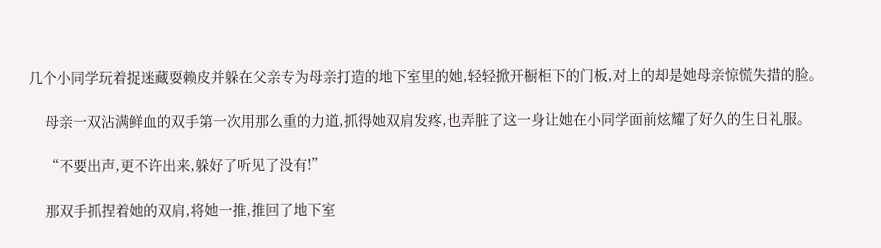几个小同学玩着捉迷藏耍赖皮并躲在父亲专为母亲打造的地下室里的她,轻轻掀开橱柜下的门板,对上的却是她母亲惊慌失措的脸。

    母亲一双沾满鲜血的双手第一次用那么重的力道,抓得她双肩发疼,也弄脏了这一身让她在小同学面前炫耀了好久的生日礼服。

    “不要出声,更不许出来,躲好了听见了没有!”

    那双手抓捏着她的双肩,将她一推,推回了地下室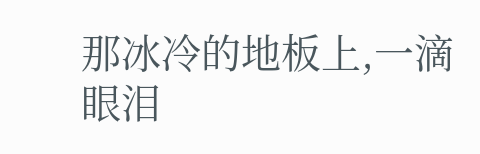那冰冷的地板上,一滴眼泪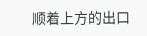顺着上方的出口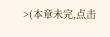>(本章未完,点击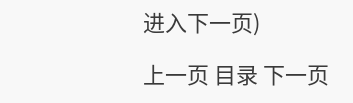进入下一页)

上一页 目录 下一页